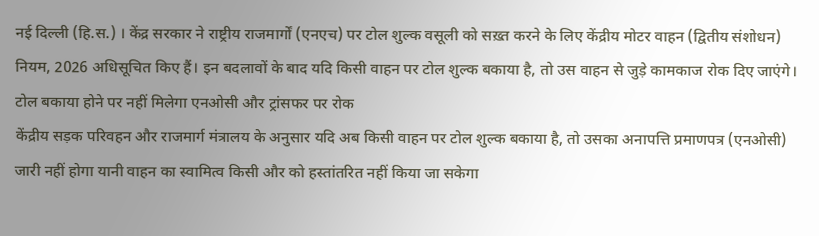नई दिल्ली (हि.स.) । केंद्र सरकार ने राष्ट्रीय राजमार्गों (एनएच) पर टोल शुल्क वसूली को सख़्त करने के लिए केंद्रीय मोटर वाहन (द्वितीय संशोधन) नियम, 2026 अधिसूचित किए हैं। इन बदलावों के बाद यदि किसी वाहन पर टोल शुल्क बकाया है, तो उस वाहन से जुड़े कामकाज रोक दिए जाएंगे।
टोल बकाया होने पर नहीं मिलेगा एनओसी और ट्रांसफर पर रोक
केंद्रीय सड़क परिवहन और राजमार्ग मंत्रालय के अनुसार यदि अब किसी वाहन पर टोल शुल्क बकाया है, तो उसका अनापत्ति प्रमाणपत्र (एनओसी) जारी नहीं होगा यानी वाहन का स्वामित्व किसी और को हस्तांतरित नहीं किया जा सकेगा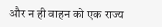और न ही वाहन को एक राज्य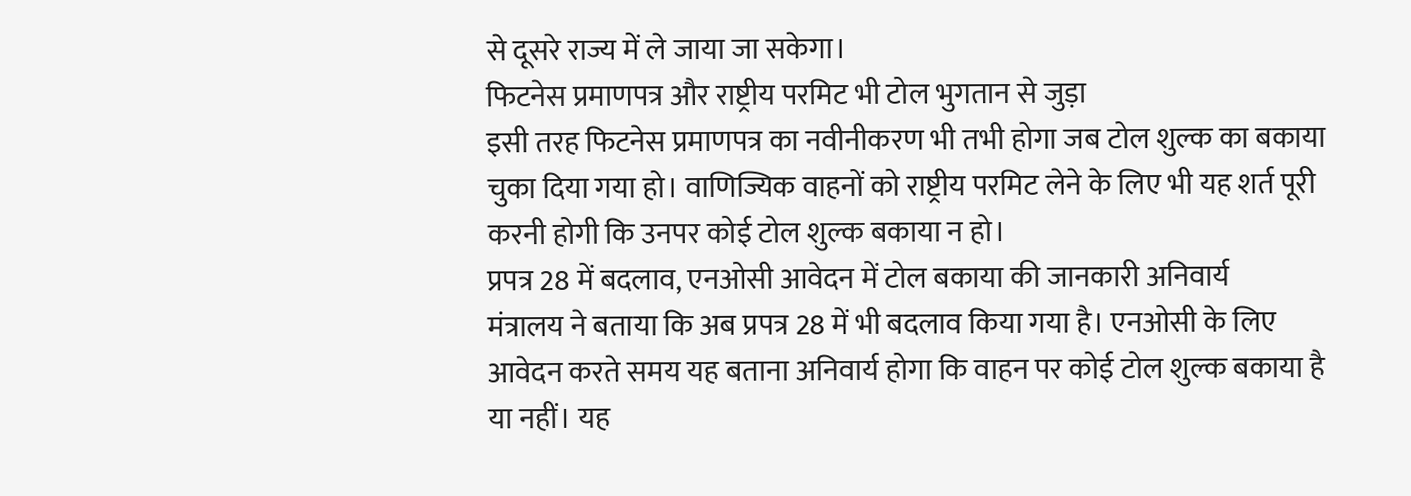से दूसरे राज्य में ले जाया जा सकेगा।
फिटनेस प्रमाणपत्र और राष्ट्रीय परमिट भी टोल भुगतान से जुड़ा
इसी तरह फिटनेस प्रमाणपत्र का नवीनीकरण भी तभी होगा जब टोल शुल्क का बकाया चुका दिया गया हो। वाणिज्यिक वाहनों को राष्ट्रीय परमिट लेने के लिए भी यह शर्त पूरी करनी होगी कि उनपर कोई टोल शुल्क बकाया न हो।
प्रपत्र 28 में बदलाव, एनओसी आवेदन में टोल बकाया की जानकारी अनिवार्य
मंत्रालय ने बताया कि अब प्रपत्र 28 में भी बदलाव किया गया है। एनओसी के लिए आवेदन करते समय यह बताना अनिवार्य होगा कि वाहन पर कोई टोल शुल्क बकाया है या नहीं। यह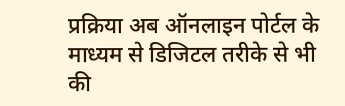प्रक्रिया अब ऑनलाइन पोर्टल के माध्यम से डिजिटल तरीके से भी की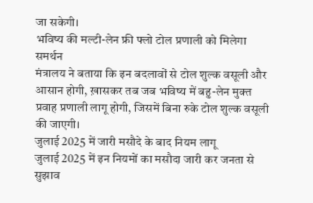जा सकेगी।
भविष्य की मल्टी-लेन फ्री फ्लो टोल प्रणाली को मिलेगा समर्थन
मंत्रालय ने बताया कि इन बदलावों से टोल शुल्क वसूली और आसान होगी, ख़ासकर तब जब भविष्य में बहु-लेन मुक्त प्रवाह प्रणाली लागू होगी, जिसमें बिना रुके टोल शुल्क वसूली की जाएगी।
जुलाई 2025 में जारी मसौदे के बाद नियम लागू
जुलाई 2025 में इन नियमों का मसौदा जारी कर जनता से सुझाव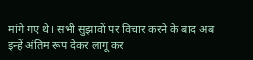मांगे गए थे। सभी सुझावों पर विचार करने के बाद अब इन्हें अंतिम रूप देकर लागू कर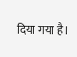दिया गया है।